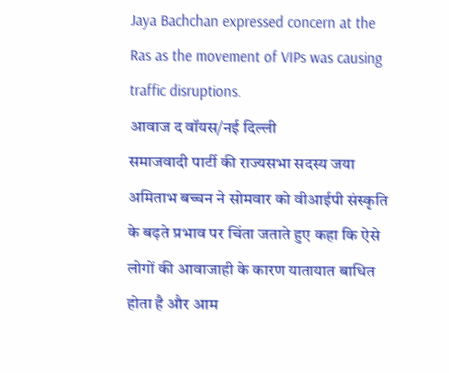Jaya Bachchan expressed concern at the Ras as the movement of VIPs was causing traffic disruptions.
आवाज द वॉयस/नई दिल्ली
समाजवादी पार्टी की राज्यसभा सदस्य जया अमिताभ बच्चन ने सोमवार को वीआईपी संस्कृति के बढ़ते प्रभाव पर चिंता जताते हुए कहा कि ऐसे लोगों की आवाजाही के कारण यातायात बाधित होता है और आम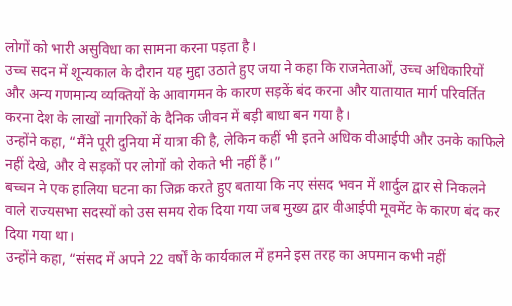लोगों को भारी असुविधा का सामना करना पड़ता है।
उच्च सदन में शून्यकाल के दौरान यह मुद्दा उठाते हुए जया ने कहा कि राजनेताओं, उच्च अधिकारियों और अन्य गणमान्य व्यक्तियों के आवागमन के कारण सड़कें बंद करना और यातायात मार्ग परिवर्तित करना देश के लाखों नागरिकों के दैनिक जीवन में बड़ी बाधा बन गया है।
उन्होंने कहा, “मैंने पूरी दुनिया में यात्रा की है, लेकिन कहीं भी इतने अधिक वीआईपी और उनके काफिले नहीं देखे, और वे सड़कों पर लोगों को रोकते भी नहीं हैं।”
बच्चन ने एक हालिया घटना का जिक्र करते हुए बताया कि नए संसद भवन में शार्दुल द्वार से निकलने वाले राज्यसभा सदस्यों को उस समय रोक दिया गया जब मुख्य द्वार वीआईपी मूवमेंट के कारण बंद कर दिया गया था।
उन्होंने कहा, “संसद में अपने 22 वर्षों के कार्यकाल में हमने इस तरह का अपमान कभी नहीं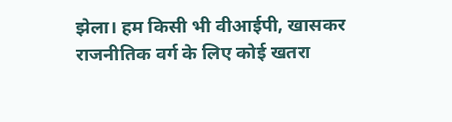झेला। हम किसी भी वीआईपी, खासकर राजनीतिक वर्ग के लिए कोई खतरा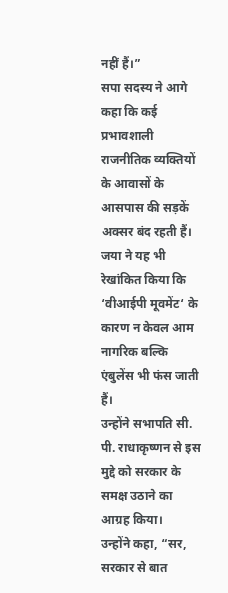नहीं हैं।”
सपा सदस्य ने आगे कहा कि कई प्रभावशाली राजनीतिक व्यक्तियों के आवासों के आसपास की सड़कें अक्सर बंद रहती हैं।
जया ने यह भी रेखांकित किया कि ‘वीआईपी मूवमेंट‘ के कारण न केवल आम नागरिक बल्कि एंबुलेंस भी फंस जाती हैं।
उन्होंने सभापति सी. पी. राधाकृष्णन से इस मुद्दे को सरकार के समक्ष उठाने का आग्रह किया।
उन्होंने कहा, “सर, सरकार से बात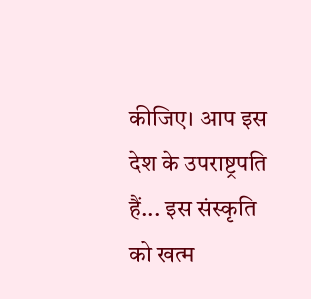कीजिए। आप इस देश के उपराष्ट्रपति हैं... इस संस्कृति को खत्म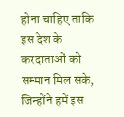होना चाहिए ताकि इस देश के करदाताओं को सम्मान मिल सके, जिन्होंने हमें इस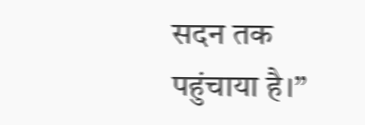सदन तक पहुंचाया है।”